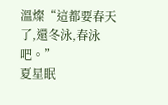溫燦“這都要春天了,還冬泳,春泳吧。”
夏星眠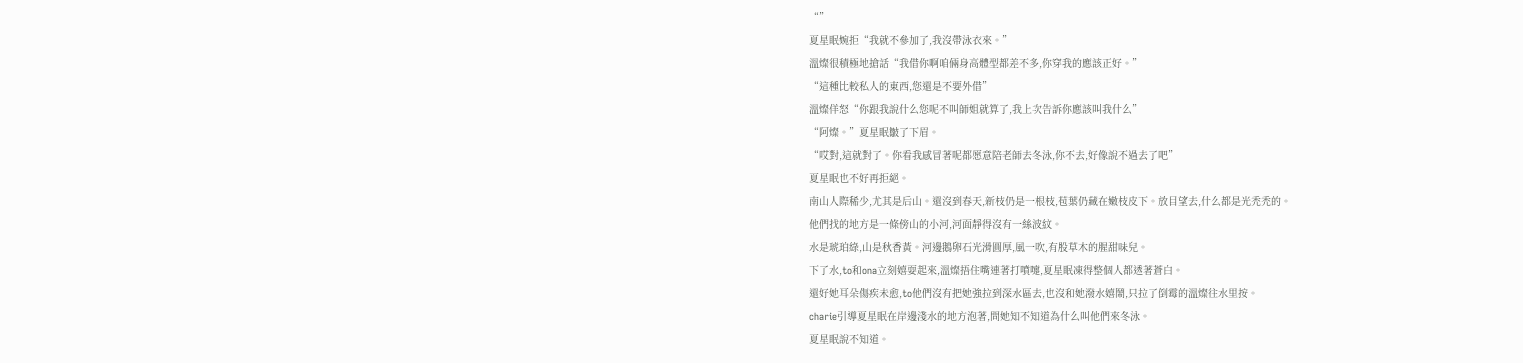“”
夏星眠婉拒“我就不參加了,我沒帶泳衣來。”
溫燦很積極地搶話“我借你啊咱倆身高體型都差不多,你穿我的應該正好。”
“這種比較私人的東西,您還是不要外借”
溫燦佯怒“你跟我說什么您呢不叫師姐就算了,我上次告訴你應該叫我什么”
“阿燦。”夏星眠皺了下眉。
“哎對,這就對了。你看我感冒著呢都愿意陪老師去冬泳,你不去,好像說不過去了吧”
夏星眠也不好再拒絕。
南山人際稀少,尤其是后山。還沒到春天,新枝仍是一根枝,苞葉仍藏在嫩枝皮下。放目望去,什么都是光禿禿的。
他們找的地方是一條傍山的小河,河面靜得沒有一絲波紋。
水是琥珀綠,山是秋香黃。河邊鵝卵石光滑圓厚,風一吹,有股草木的腥甜味兒。
下了水,to和ona立刻嬉耍起來,溫燦捂住嘴連著打噴嚏,夏星眠凍得整個人都透著蒼白。
還好她耳朵傷疾未愈,to他們沒有把她強拉到深水區去,也沒和她潑水嬉鬧,只拉了倒霉的溫燦往水里按。
charie引導夏星眠在岸邊淺水的地方泡著,問她知不知道為什么叫他們來冬泳。
夏星眠說不知道。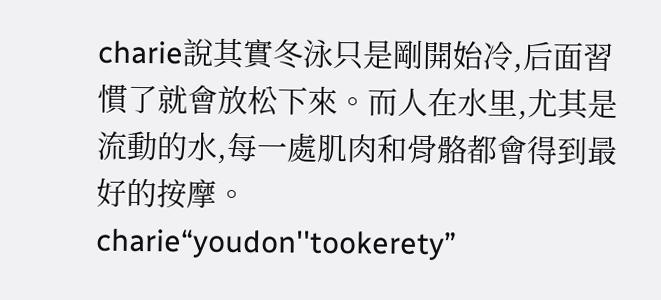charie說其實冬泳只是剛開始冷,后面習慣了就會放松下來。而人在水里,尤其是流動的水,每一處肌肉和骨骼都會得到最好的按摩。
charie“youdon''tookerety”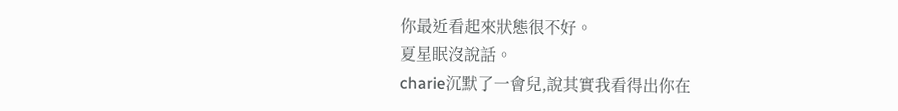你最近看起來狀態很不好。
夏星眠沒說話。
charie沉默了一會兒,說其實我看得出你在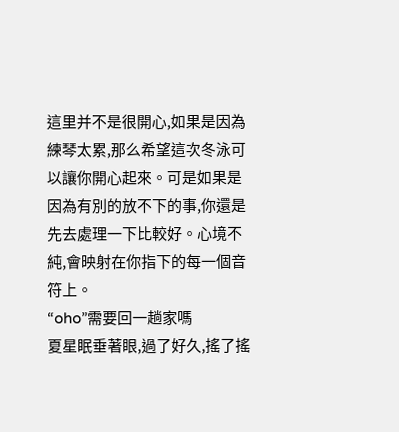這里并不是很開心,如果是因為練琴太累,那么希望這次冬泳可以讓你開心起來。可是如果是因為有別的放不下的事,你還是先去處理一下比較好。心境不純,會映射在你指下的每一個音符上。
“oho”需要回一趟家嗎
夏星眠垂著眼,過了好久,搖了搖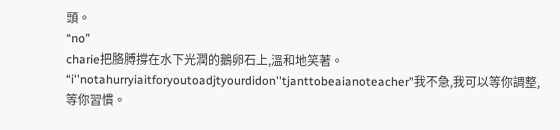頭。
“no”
charie把胳膊撐在水下光潤的鵝卵石上,溫和地笑著。
“i''notahurryiaitforyoutoadjtyourdidon''tjanttobeaianoteacher”我不急,我可以等你調整,等你習慣。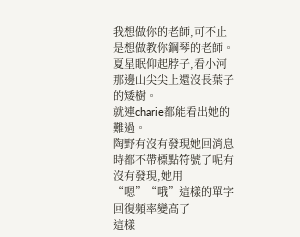我想做你的老師,可不止是想做教你鋼琴的老師。
夏星眠仰起脖子,看小河那邊山尖尖上還沒長葉子的矮樹。
就連charie都能看出她的難過。
陶野有沒有發現她回消息時都不帶標點符號了呢有沒有發現,她用“嗯”“哦”這樣的單字回復頻率變高了
這樣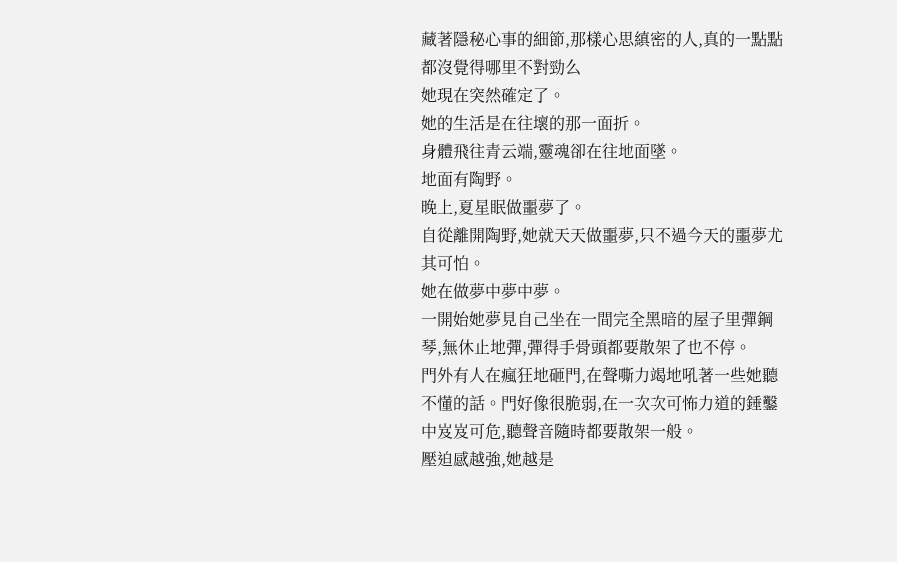藏著隱秘心事的細節,那樣心思縝密的人,真的一點點都沒覺得哪里不對勁么
她現在突然確定了。
她的生活是在往壞的那一面折。
身體飛往青云端,靈魂卻在往地面墜。
地面有陶野。
晚上,夏星眠做噩夢了。
自從離開陶野,她就天天做噩夢,只不過今天的噩夢尤其可怕。
她在做夢中夢中夢。
一開始她夢見自己坐在一間完全黑暗的屋子里彈鋼琴,無休止地彈,彈得手骨頭都要散架了也不停。
門外有人在瘋狂地砸門,在聲嘶力竭地吼著一些她聽不懂的話。門好像很脆弱,在一次次可怖力道的錘鑿中岌岌可危,聽聲音隨時都要散架一般。
壓迫感越強,她越是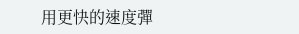用更快的速度彈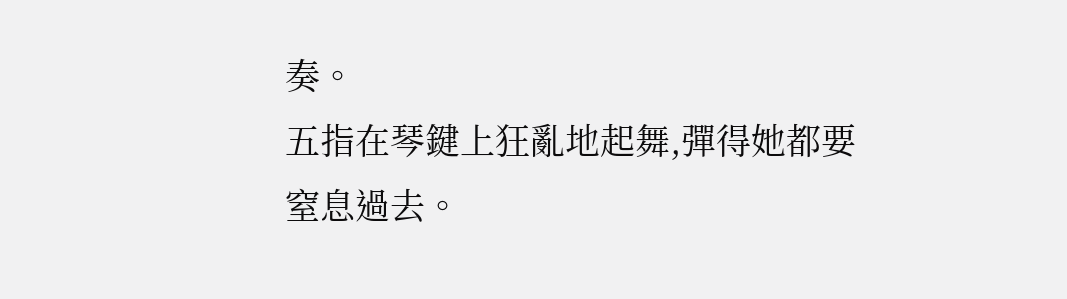奏。
五指在琴鍵上狂亂地起舞,彈得她都要窒息過去。